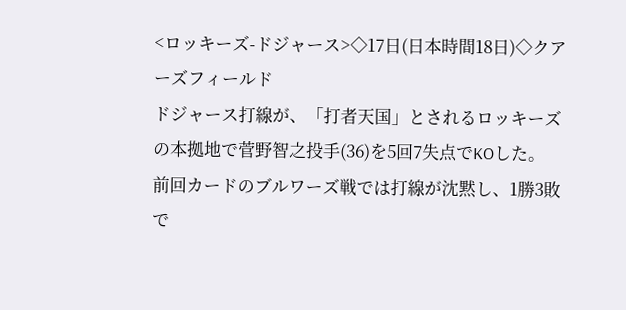<ロッキーズ-ドジャース>◇17日(日本時間18日)◇クアーズフィールド
ドジャース打線が、「打者天国」とされるロッキーズの本拠地で菅野智之投手(36)を5回7失点でKOした。
前回カードのブルワーズ戦では打線が沈黙し、1勝3敗で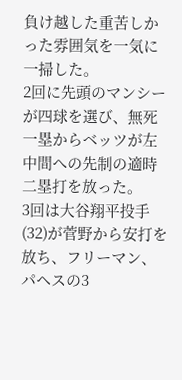負け越した重苦しかった雰囲気を一気に一掃した。
2回に先頭のマンシーが四球を選び、無死一塁からベッツが左中間への先制の適時二塁打を放った。
3回は大谷翔平投手(32)が菅野から安打を放ち、フリーマン、パヘスの3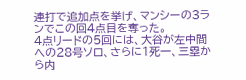連打で追加点を挙げ、マンシーの3ランでこの回4点目を奪った。
4点リードの5回には、大谷が左中間への28号ソロ、さらに1死一、三塁から内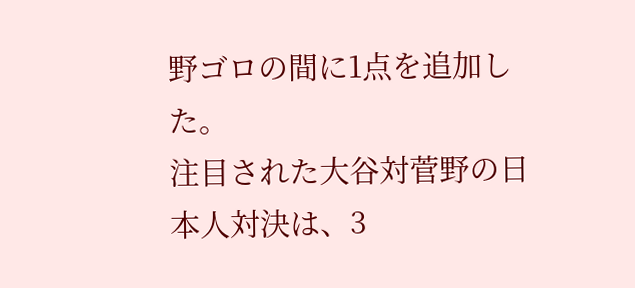野ゴロの間に1点を追加した。
注目された大谷対菅野の日本人対決は、3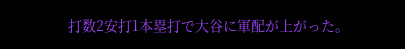打数2安打1本塁打で大谷に軍配が上がった。